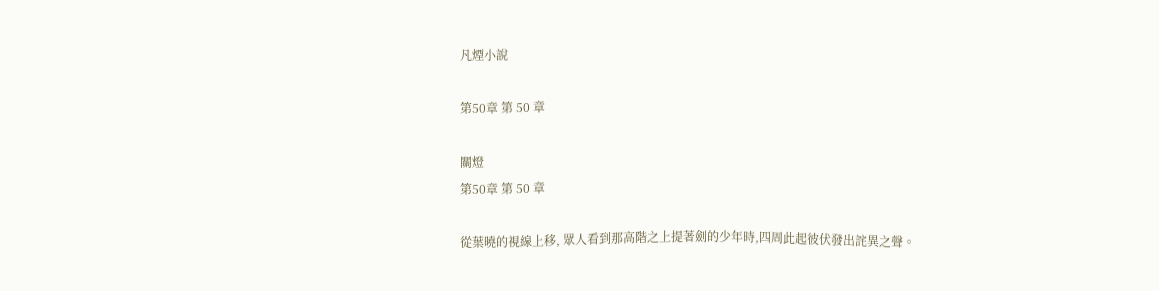凡煙小說

第50章 第 50 章

關燈
第50章 第 50 章

從葉曉的視線上移, 眾人看到那高階之上提著劍的少年時,四周此起彼伏發出詫異之聲。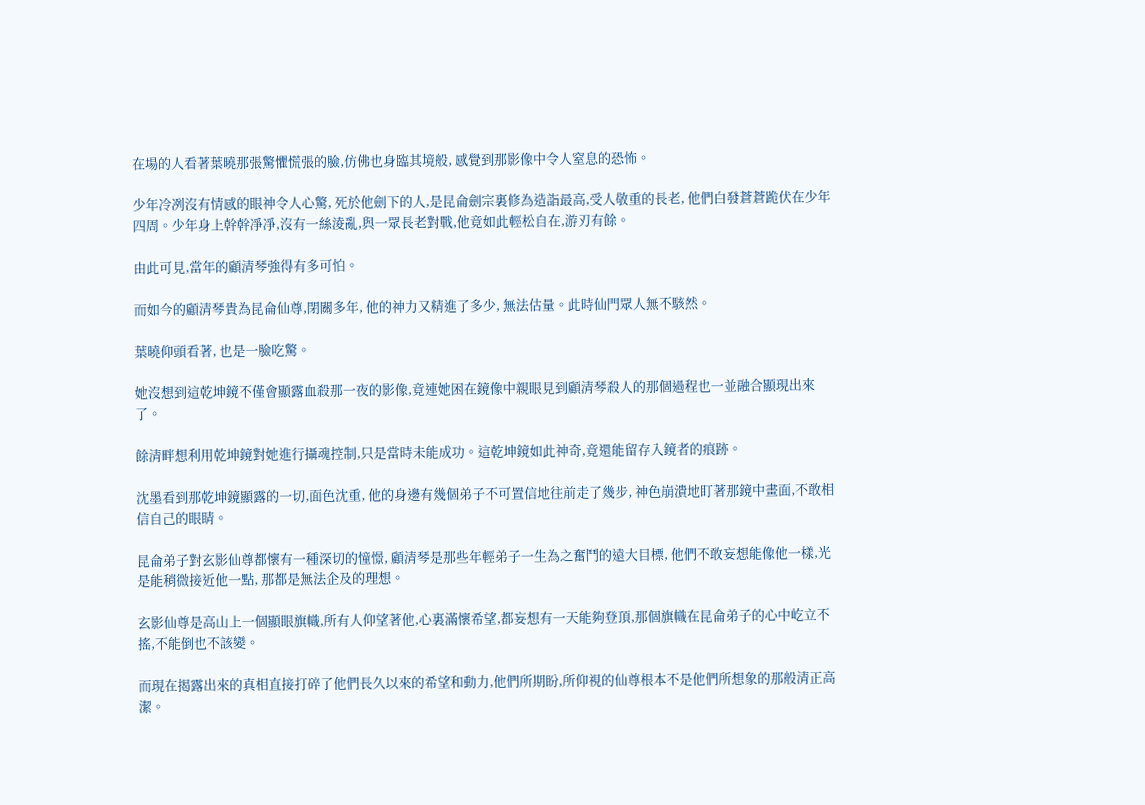在場的人看著葉曉那張驚懼慌張的臉,仿佛也身臨其境般, 感覺到那影像中令人窒息的恐怖。

少年冷冽沒有情感的眼神令人心驚, 死於他劍下的人,是昆侖劍宗裏修為造詣最高,受人敬重的長老, 他們白發蒼蒼跪伏在少年四周。少年身上幹幹凈凈,沒有一絲淩亂,與一眾長老對戰,他竟如此輕松自在,游刃有餘。

由此可見,當年的顧清琴強得有多可怕。

而如今的顧清琴貴為昆侖仙尊,閉關多年, 他的神力又精進了多少, 無法估量。此時仙門眾人無不駭然。

葉曉仰頭看著, 也是一臉吃驚。

她沒想到這乾坤鏡不僅會顯露血殺那一夜的影像,竟連她困在鏡像中親眼見到顧清琴殺人的那個過程也一並融合顯現出來了。

餘清畔想利用乾坤鏡對她進行攝魂控制,只是當時未能成功。這乾坤鏡如此神奇,竟還能留存入鏡者的痕跡。

沈墨看到那乾坤鏡顯露的一切,面色沈重, 他的身邊有幾個弟子不可置信地往前走了幾步, 神色崩潰地盯著那鏡中畫面,不敢相信自己的眼睛。

昆侖弟子對玄影仙尊都懷有一種深切的憧憬, 顧清琴是那些年輕弟子一生為之奮鬥的遠大目標, 他們不敢妄想能像他一樣,光是能稍微接近他一點, 那都是無法企及的理想。

玄影仙尊是高山上一個顯眼旗幟,所有人仰望著他,心裏滿懷希望,都妄想有一天能夠登頂,那個旗幟在昆侖弟子的心中屹立不搖,不能倒也不該變。

而現在揭露出來的真相直接打碎了他們長久以來的希望和動力,他們所期盼,所仰視的仙尊根本不是他們所想象的那般清正高潔。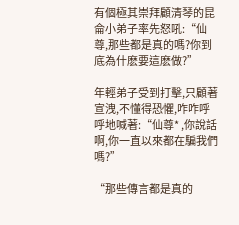有個極其崇拜顧清琴的昆侖小弟子率先怒吼:“仙尊,那些都是真的嗎?你到底為什麽要這麽做?”

年輕弟子受到打擊,只顧著宣洩,不懂得恐懼,咋咋呼呼地喊著:“仙尊* ,你說話啊,你一直以來都在騙我們嗎?”

“那些傳言都是真的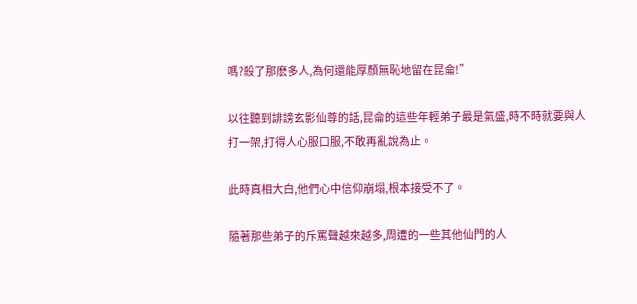嗎?殺了那麽多人,為何還能厚顏無恥地留在昆侖!”

以往聽到誹謗玄影仙尊的話,昆侖的這些年輕弟子最是氣盛,時不時就要與人打一架,打得人心服口服,不敢再亂說為止。

此時真相大白,他們心中信仰崩塌,根本接受不了。

隨著那些弟子的斥罵聲越來越多,周遭的一些其他仙門的人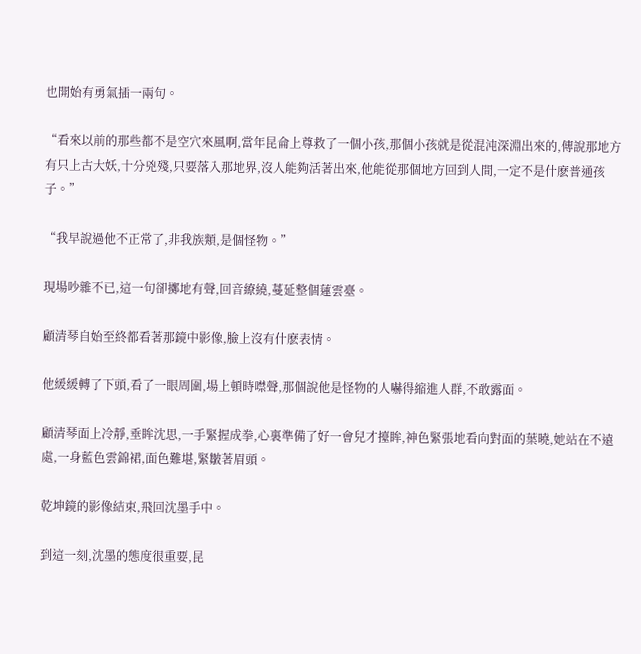也開始有勇氣插一兩句。

“看來以前的那些都不是空穴來風啊,當年昆侖上尊救了一個小孩,那個小孩就是從混沌深淵出來的,傳說那地方有只上古大妖,十分兇殘,只要落入那地界,沒人能夠活著出來,他能從那個地方回到人間,一定不是什麽普通孩子。”

“我早說過他不正常了,非我族類,是個怪物。”

現場吵雜不已,這一句卻擲地有聲,回音繚繞,蔓延整個蓮雲臺。

顧清琴自始至終都看著那鏡中影像,臉上沒有什麽表情。

他緩緩轉了下頭,看了一眼周圍,場上頓時噤聲,那個說他是怪物的人嚇得縮進人群,不敢露面。

顧清琴面上冷靜,垂眸沈思,一手緊握成拳,心裏準備了好一會兒才擡眸,神色緊張地看向對面的葉曉,她站在不遠處,一身藍色雲錦裙,面色難堪,緊皺著眉頭。

乾坤鏡的影像結束,飛回沈墨手中。

到這一刻,沈墨的態度很重要,昆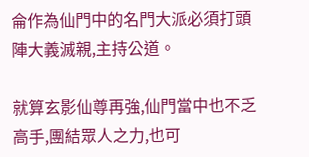侖作為仙門中的名門大派必須打頭陣大義滅親,主持公道。

就算玄影仙尊再強,仙門當中也不乏高手,團結眾人之力,也可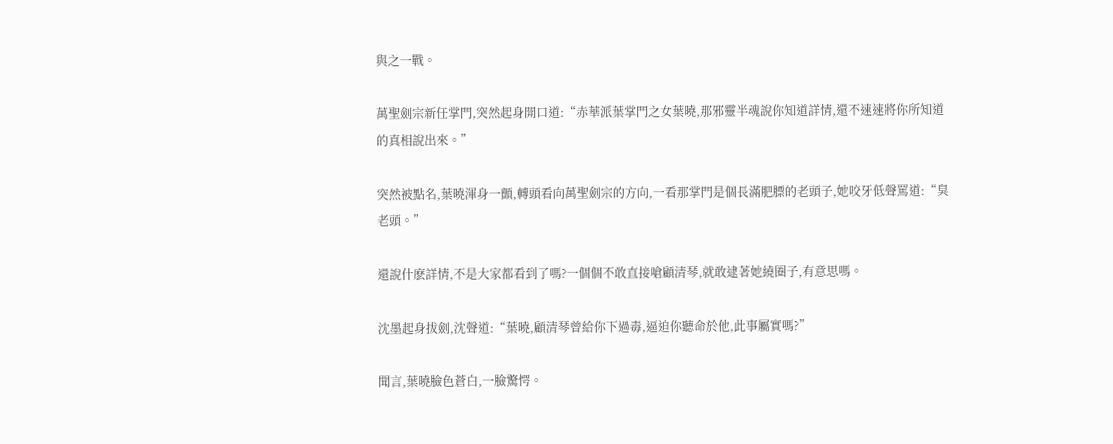與之一戰。

萬聖劍宗新任掌門,突然起身開口道:“赤華派葉掌門之女葉曉,那邪靈半魂說你知道詳情,還不速速將你所知道的真相說出來。”

突然被點名,葉曉渾身一顫,轉頭看向萬聖劍宗的方向,一看那掌門是個長滿肥膘的老頭子,她咬牙低聲罵道:“臭老頭。”

還說什麽詳情,不是大家都看到了嗎?一個個不敢直接嗆顧清琴,就敢逮著她繞圈子,有意思嗎。

沈墨起身拔劍,沈聲道:“葉曉,顧清琴曾給你下過毒,逼迫你聽命於他,此事屬實嗎?”

聞言,葉曉臉色蒼白,一臉驚愕。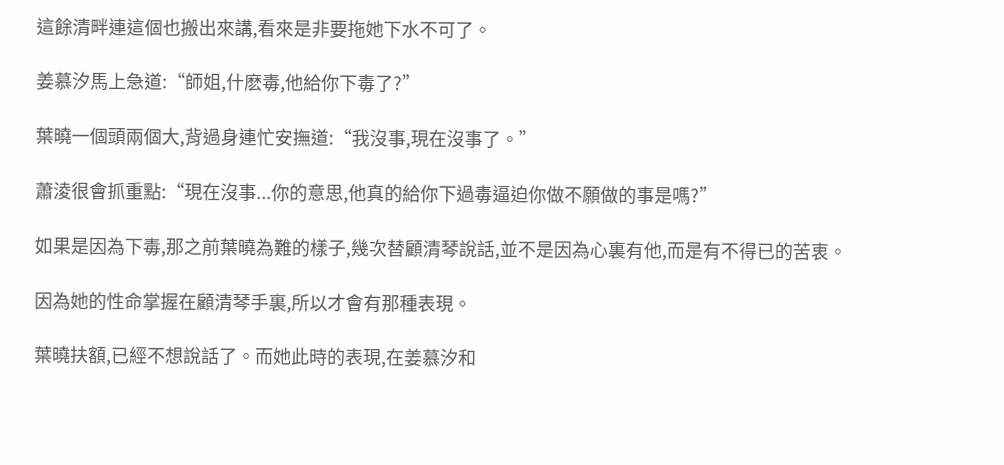這餘清畔連這個也搬出來講,看來是非要拖她下水不可了。

姜慕汐馬上急道:“師姐,什麽毒,他給你下毒了?”

葉曉一個頭兩個大,背過身連忙安撫道:“我沒事,現在沒事了。”

蕭淩很會抓重點:“現在沒事...你的意思,他真的給你下過毒逼迫你做不願做的事是嗎?”

如果是因為下毒,那之前葉曉為難的樣子,幾次替顧清琴說話,並不是因為心裏有他,而是有不得已的苦衷。

因為她的性命掌握在顧清琴手裏,所以才會有那種表現。

葉曉扶額,已經不想說話了。而她此時的表現,在姜慕汐和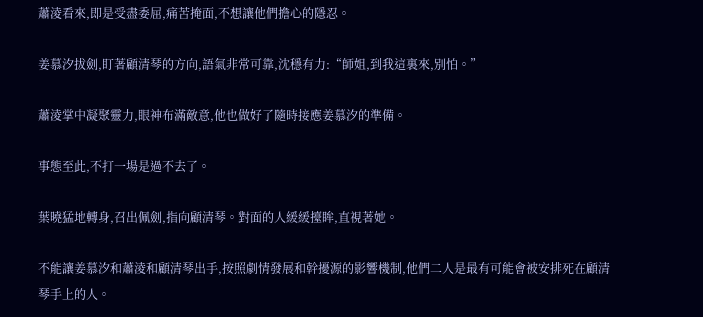蕭淩看來,即是受盡委屈,痛苦掩面,不想讓他們擔心的隱忍。

姜慕汐拔劍,盯著顧清琴的方向,語氣非常可靠,沈穩有力:“師姐,到我這裏來,別怕。”

蕭淩掌中凝聚靈力,眼神布滿敵意,他也做好了隨時接應姜慕汐的準備。

事態至此,不打一場是過不去了。

葉曉猛地轉身,召出佩劍,指向顧清琴。對面的人緩緩擡眸,直視著她。

不能讓姜慕汐和蕭淩和顧清琴出手,按照劇情發展和幹擾源的影響機制,他們二人是最有可能會被安排死在顧清琴手上的人。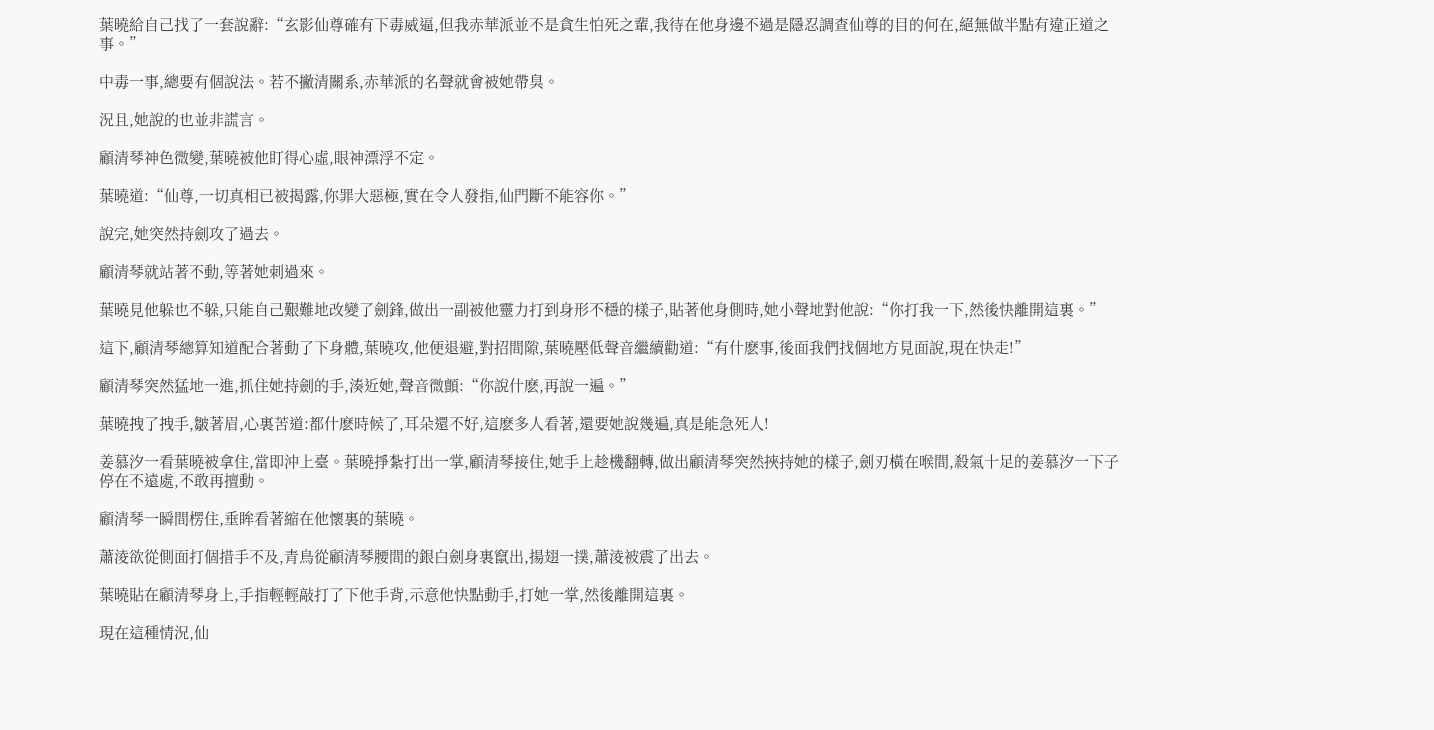葉曉給自己找了一套說辭:“玄影仙尊確有下毒威逼,但我赤華派並不是貪生怕死之輩,我待在他身邊不過是隱忍調查仙尊的目的何在,絕無做半點有違正道之事。”

中毒一事,總要有個說法。若不撇清關系,赤華派的名聲就會被她帶臭。

況且,她說的也並非謊言。

顧清琴神色微變,葉曉被他盯得心虛,眼神漂浮不定。

葉曉道:“仙尊,一切真相已被揭露,你罪大惡極,實在令人發指,仙門斷不能容你。”

說完,她突然持劍攻了過去。

顧清琴就站著不動,等著她刺過來。

葉曉見他躲也不躲,只能自己艱難地改變了劍鋒,做出一副被他靈力打到身形不穩的樣子,貼著他身側時,她小聲地對他說:“你打我一下,然後快離開這裏。”

這下,顧清琴總算知道配合著動了下身體,葉曉攻,他便退避,對招間隙,葉曉壓低聲音繼續勸道:“有什麽事,後面我們找個地方見面說,現在快走!”

顧清琴突然猛地一進,抓住她持劍的手,湊近她,聲音微顫:“你說什麽,再說一遍。”

葉曉拽了拽手,皺著眉,心裏苦道:都什麽時候了,耳朵還不好,這麽多人看著,還要她說幾遍,真是能急死人!

姜慕汐一看葉曉被拿住,當即沖上臺。葉曉掙紮打出一掌,顧清琴接住,她手上趁機翻轉,做出顧清琴突然挾持她的樣子,劍刃橫在喉間,殺氣十足的姜慕汐一下子停在不遠處,不敢再擅動。

顧清琴一瞬間楞住,垂眸看著縮在他懷裏的葉曉。

蕭淩欲從側面打個措手不及,青鳥從顧清琴腰間的銀白劍身裏竄出,揚翅一撲,蕭淩被震了出去。

葉曉貼在顧清琴身上,手指輕輕敲打了下他手背,示意他快點動手,打她一掌,然後離開這裏。

現在這種情況,仙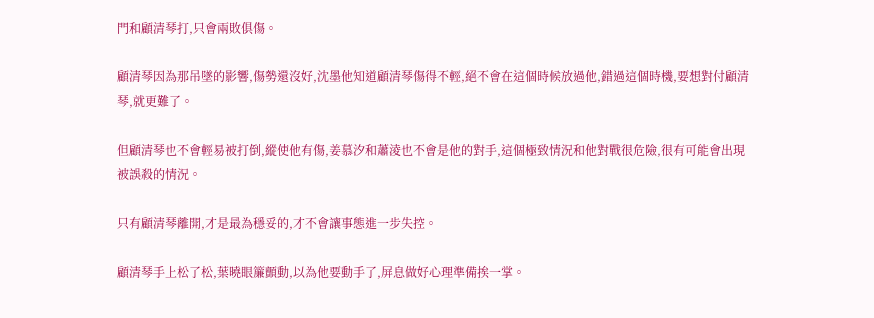門和顧清琴打,只會兩敗俱傷。

顧清琴因為那吊墜的影響,傷勢還沒好,沈墨他知道顧清琴傷得不輕,絕不會在這個時候放過他,錯過這個時機,要想對付顧清琴,就更難了。

但顧清琴也不會輕易被打倒,縱使他有傷,姜慕汐和蕭淩也不會是他的對手,這個極致情況和他對戰很危險,很有可能會出現被誤殺的情況。

只有顧清琴離開,才是最為穩妥的,才不會讓事態進一步失控。

顧清琴手上松了松,葉曉眼簾顫動,以為他要動手了,屏息做好心理準備挨一掌。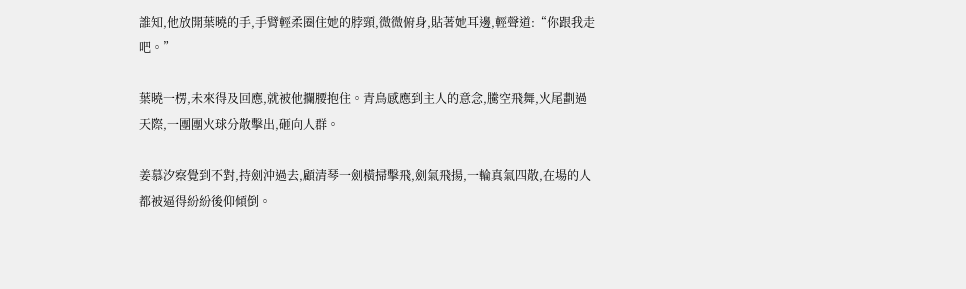誰知,他放開葉曉的手,手臂輕柔圈住她的脖頸,微微俯身,貼著她耳邊,輕聲道:“你跟我走吧。”

葉曉一楞,未來得及回應,就被他攔腰抱住。青鳥感應到主人的意念,騰空飛舞,火尾劃過天際,一團團火球分散擊出,砸向人群。

姜慕汐察覺到不對,持劍沖過去,顧清琴一劍橫掃擊飛,劍氣飛揚,一輪真氣四散,在場的人都被逼得紛紛後仰傾倒。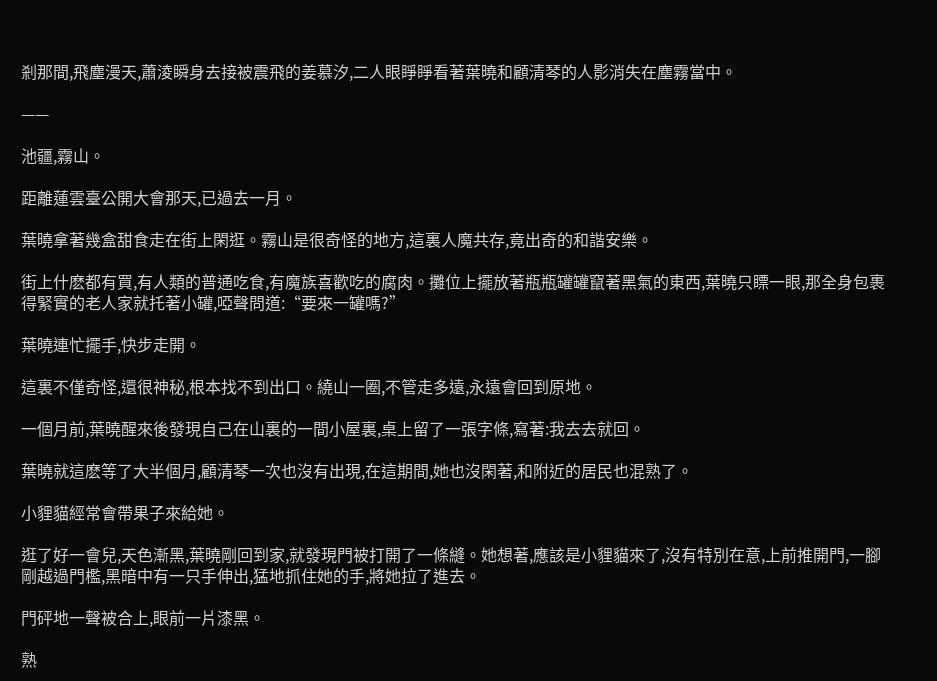剎那間,飛塵漫天,蕭淩瞬身去接被震飛的姜慕汐,二人眼睜睜看著葉曉和顧清琴的人影消失在塵霧當中。

——

池疆,霧山。

距離蓮雲臺公開大會那天,已過去一月。

葉曉拿著幾盒甜食走在街上閑逛。霧山是很奇怪的地方,這裏人魔共存,竟出奇的和諧安樂。

街上什麽都有買,有人類的普通吃食,有魔族喜歡吃的腐肉。攤位上擺放著瓶瓶罐罐竄著黑氣的東西,葉曉只瞟一眼,那全身包裹得緊實的老人家就托著小罐,啞聲問道:“要來一罐嗎?”

葉曉連忙擺手,快步走開。

這裏不僅奇怪,還很神秘,根本找不到出口。繞山一圈,不管走多遠,永遠會回到原地。

一個月前,葉曉醒來後發現自己在山裏的一間小屋裏,桌上留了一張字條,寫著:我去去就回。

葉曉就這麽等了大半個月,顧清琴一次也沒有出現,在這期間,她也沒閑著,和附近的居民也混熟了。

小貍貓經常會帶果子來給她。

逛了好一會兒,天色漸黑,葉曉剛回到家,就發現門被打開了一條縫。她想著,應該是小貍貓來了,沒有特別在意,上前推開門,一腳剛越過門檻,黑暗中有一只手伸出,猛地抓住她的手,將她拉了進去。

門砰地一聲被合上,眼前一片漆黑。

熟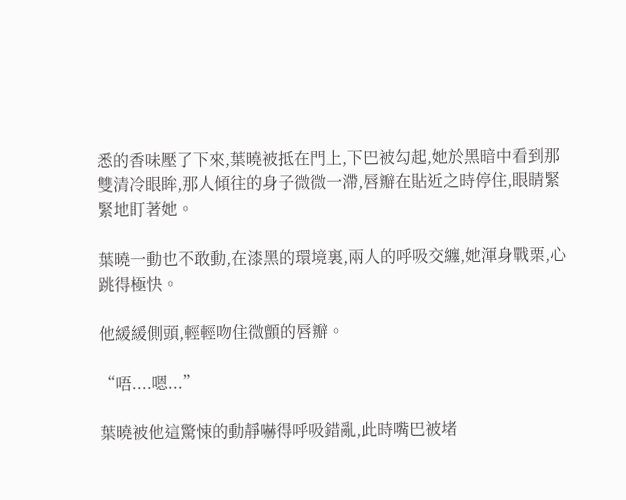悉的香味壓了下來,葉曉被抵在門上,下巴被勾起,她於黑暗中看到那雙清冷眼眸,那人傾往的身子微微一滯,唇瓣在貼近之時停住,眼睛緊緊地盯著她。

葉曉一動也不敢動,在漆黑的環境裏,兩人的呼吸交纏,她渾身戰栗,心跳得極快。

他緩緩側頭,輕輕吻住微顫的唇瓣。

“唔....嗯...”

葉曉被他這驚悚的動靜嚇得呼吸錯亂,此時嘴巴被堵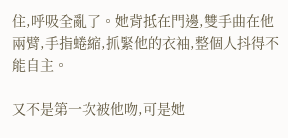住,呼吸全亂了。她背抵在門邊,雙手曲在他兩臂,手指蜷縮,抓緊他的衣袖,整個人抖得不能自主。

又不是第一次被他吻,可是她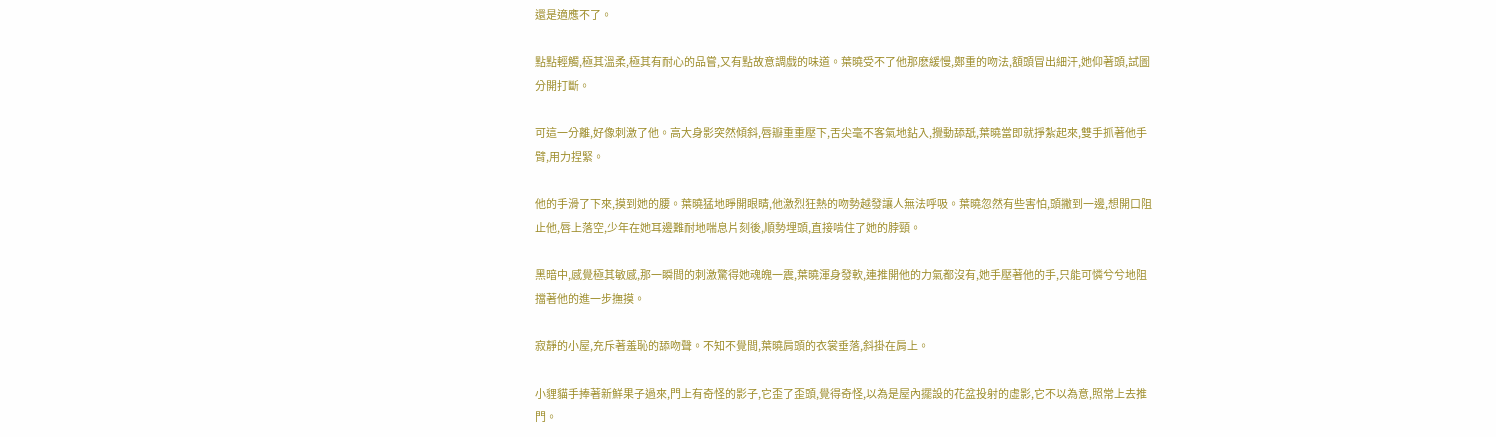還是適應不了。

點點輕觸,極其溫柔,極其有耐心的品嘗,又有點故意調戲的味道。葉曉受不了他那麽緩慢,鄭重的吻法,額頭冒出細汗,她仰著頭,試圖分開打斷。

可這一分離,好像刺激了他。高大身影突然傾斜,唇瓣重重壓下,舌尖毫不客氣地鉆入,攪動舔舐,葉曉當即就掙紮起來,雙手抓著他手臂,用力捏緊。

他的手滑了下來,摸到她的腰。葉曉猛地睜開眼睛,他激烈狂熱的吻勢越發讓人無法呼吸。葉曉忽然有些害怕,頭撇到一邊,想開口阻止他,唇上落空,少年在她耳邊難耐地喘息片刻後,順勢埋頭,直接啃住了她的脖頸。

黑暗中,感覺極其敏感,那一瞬間的刺激驚得她魂魄一震,葉曉渾身發軟,連推開他的力氣都沒有,她手壓著他的手,只能可憐兮兮地阻擋著他的進一步撫摸。

寂靜的小屋,充斥著羞恥的舔吻聲。不知不覺間,葉曉肩頭的衣裳垂落,斜掛在肩上。

小貍貓手捧著新鮮果子過來,門上有奇怪的影子,它歪了歪頭,覺得奇怪,以為是屋內擺設的花盆投射的虛影,它不以為意,照常上去推門。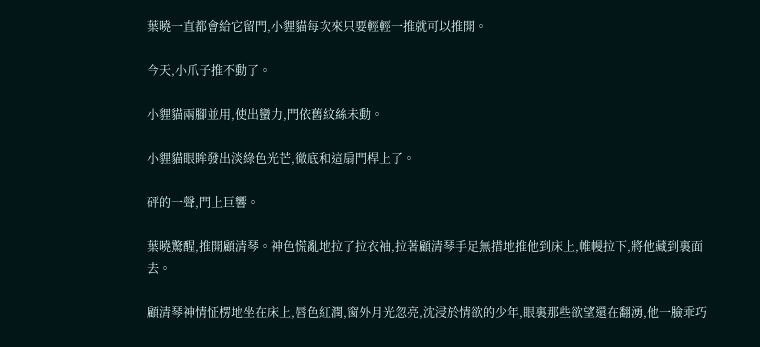葉曉一直都會給它留門,小貍貓每次來只要輕輕一推就可以推開。

今天,小爪子推不動了。

小貍貓兩腳並用,使出蠻力,門依舊紋絲未動。

小貍貓眼眸發出淡綠色光芒,徹底和這扇門桿上了。

砰的一聲,門上巨響。

葉曉驚醒,推開顧清琴。神色慌亂地拉了拉衣袖,拉著顧清琴手足無措地推他到床上,帷幔拉下,將他藏到裏面去。

顧清琴神情怔楞地坐在床上,唇色紅潤,窗外月光忽亮,沈浸於情欲的少年,眼裏那些欲望還在翻湧,他一臉乖巧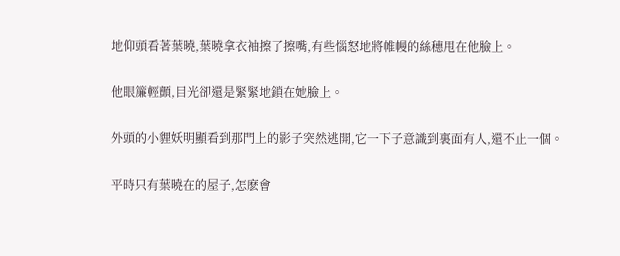地仰頭看著葉曉,葉曉拿衣袖擦了擦嘴,有些惱怒地將帷幔的絲穗甩在他臉上。

他眼簾輕顫,目光卻還是緊緊地鎖在她臉上。

外頭的小貍妖明顯看到那門上的影子突然逃開,它一下子意識到裏面有人,還不止一個。

平時只有葉曉在的屋子,怎麽會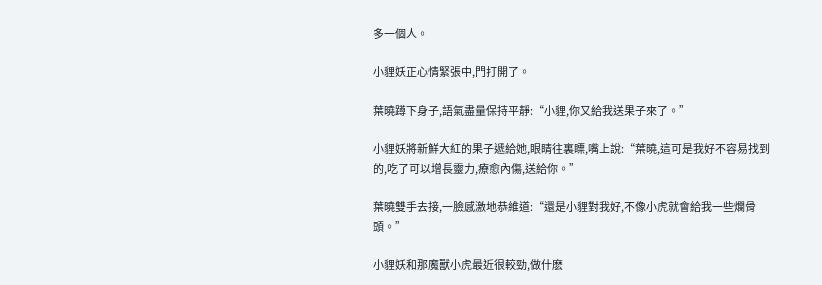多一個人。

小貍妖正心情緊張中,門打開了。

葉曉蹲下身子,語氣盡量保持平靜:“小貍,你又給我送果子來了。”

小貍妖將新鮮大紅的果子遞給她,眼睛往裏瞟,嘴上說:“葉曉,這可是我好不容易找到的,吃了可以增長靈力,療愈內傷,送給你。”

葉曉雙手去接,一臉感激地恭維道:“還是小貍對我好,不像小虎就會給我一些爛骨頭。”

小貍妖和那魔獸小虎最近很較勁,做什麽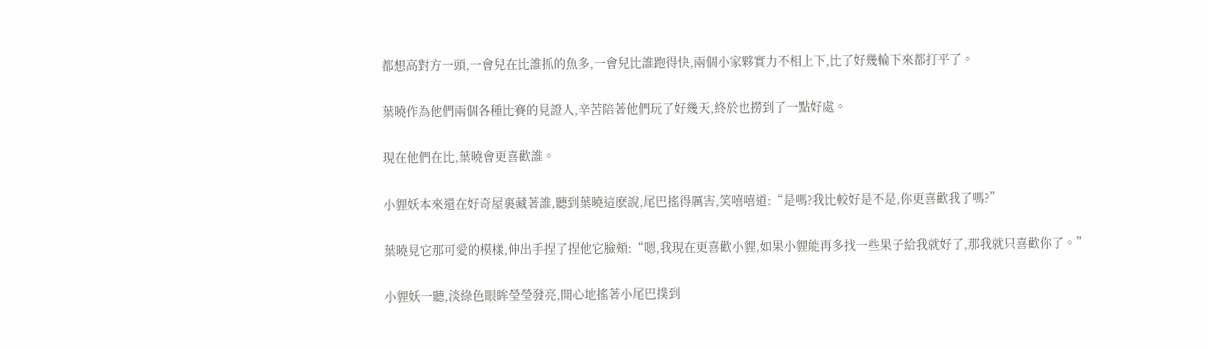都想高對方一頭,一會兒在比誰抓的魚多,一會兒比誰跑得快,兩個小家夥實力不相上下,比了好幾輪下來都打平了。

葉曉作為他們兩個各種比賽的見證人,辛苦陪著他們玩了好幾天,終於也撈到了一點好處。

現在他們在比,葉曉會更喜歡誰。

小貍妖本來還在好奇屋裏藏著誰,聽到葉曉這麽說,尾巴搖得厲害,笑嘻嘻道:“是嗎?我比較好是不是,你更喜歡我了嗎?”

葉曉見它那可愛的模樣,伸出手捏了捏他它臉頰:“嗯,我現在更喜歡小貍,如果小貍能再多找一些果子給我就好了,那我就只喜歡你了。”

小貍妖一聽,淡綠色眼眸瑩瑩發亮,開心地搖著小尾巴撲到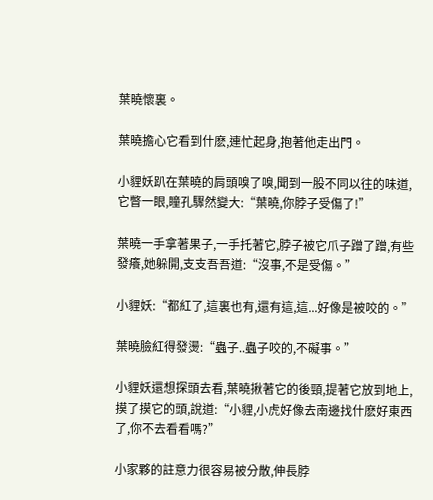葉曉懷裏。

葉曉擔心它看到什麽,連忙起身,抱著他走出門。

小貍妖趴在葉曉的肩頭嗅了嗅,聞到一股不同以往的味道,它瞥一眼,瞳孔驟然變大:“葉曉,你脖子受傷了!”

葉曉一手拿著果子,一手托著它,脖子被它爪子蹭了蹭,有些發癢,她躲開,支支吾吾道:“沒事,不是受傷。”

小貍妖:“都紅了,這裏也有,還有這,這...好像是被咬的。”

葉曉臉紅得發燙:“蟲子..蟲子咬的,不礙事。”

小貍妖還想探頭去看,葉曉揪著它的後頸,提著它放到地上,摸了摸它的頭,說道:“小貍,小虎好像去南邊找什麽好東西了,你不去看看嗎?”

小家夥的註意力很容易被分散,伸長脖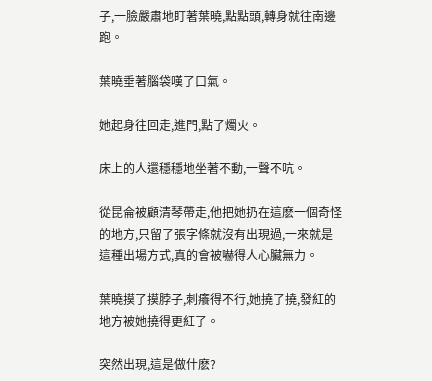子,一臉嚴肅地盯著葉曉,點點頭,轉身就往南邊跑。

葉曉垂著腦袋嘆了口氣。

她起身往回走,進門,點了燭火。

床上的人還穩穩地坐著不動,一聲不吭。

從昆侖被顧清琴帶走,他把她扔在這麽一個奇怪的地方,只留了張字條就沒有出現過,一來就是這種出場方式,真的會被嚇得人心臟無力。

葉曉摸了摸脖子,刺癢得不行,她撓了撓,發紅的地方被她撓得更紅了。

突然出現,這是做什麽?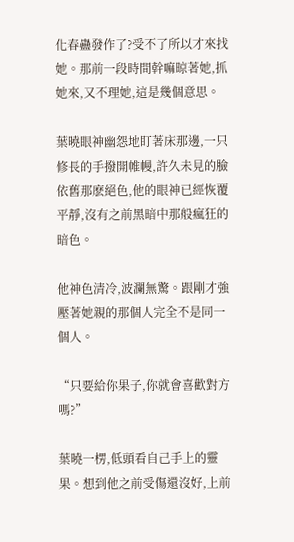化春蠱發作了?受不了所以才來找她。那前一段時間幹嘛晾著她,抓她來,又不理她,這是幾個意思。

葉曉眼神幽怨地盯著床那邊,一只修長的手撥開帷幔,許久未見的臉依舊那麽絕色,他的眼神已經恢覆平靜,沒有之前黑暗中那般瘋狂的暗色。

他神色清冷,波瀾無驚。跟剛才強壓著她親的那個人完全不是同一個人。

“只要給你果子,你就會喜歡對方嗎?”

葉曉一楞,低頭看自己手上的靈果。想到他之前受傷還沒好,上前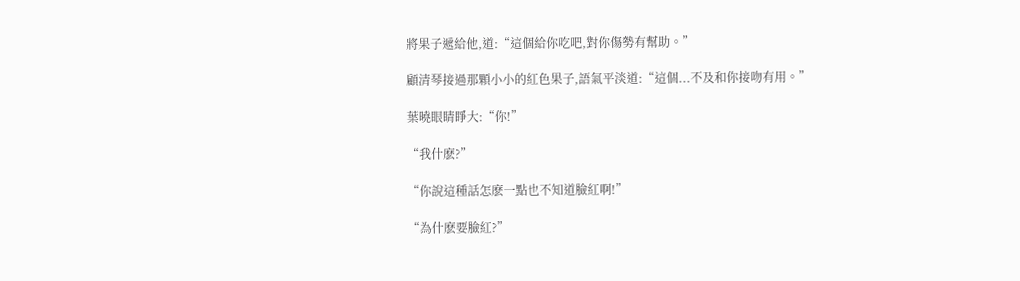將果子遞給他,道:“這個給你吃吧,對你傷勢有幫助。”

顧清琴接過那顆小小的紅色果子,語氣平淡道:“這個...不及和你接吻有用。”

葉曉眼睛睜大:“你!”

“我什麽?”

“你說這種話怎麽一點也不知道臉紅啊!”

“為什麽要臉紅?”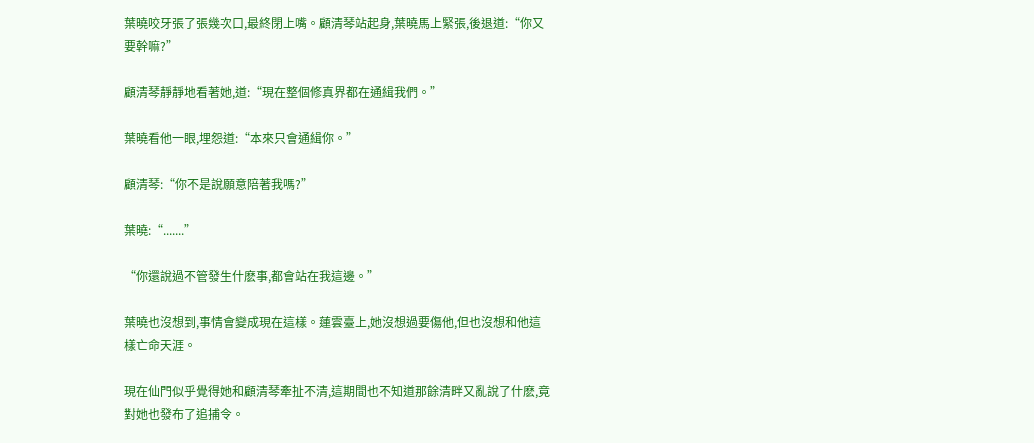葉曉咬牙張了張幾次口,最終閉上嘴。顧清琴站起身,葉曉馬上緊張,後退道:“你又要幹嘛?”

顧清琴靜靜地看著她,道:“現在整個修真界都在通緝我們。”

葉曉看他一眼,埋怨道:“本來只會通緝你。”

顧清琴:“你不是說願意陪著我嗎?”

葉曉:“.......”

“你還說過不管發生什麽事,都會站在我這邊。”

葉曉也沒想到,事情會變成現在這樣。蓮雲臺上,她沒想過要傷他,但也沒想和他這樣亡命天涯。

現在仙門似乎覺得她和顧清琴牽扯不清,這期間也不知道那餘清畔又亂說了什麽,竟對她也發布了追捕令。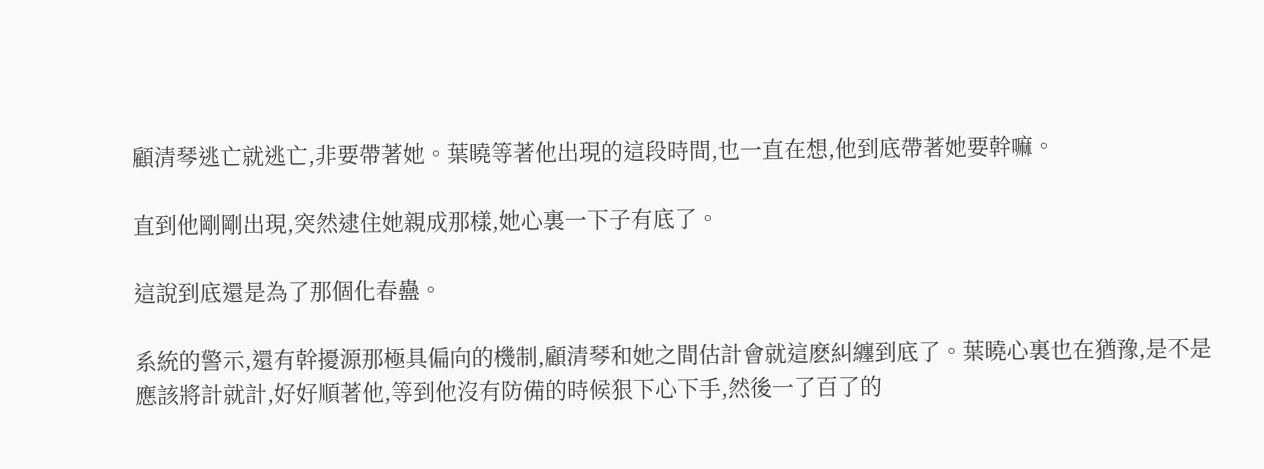顧清琴逃亡就逃亡,非要帶著她。葉曉等著他出現的這段時間,也一直在想,他到底帶著她要幹嘛。

直到他剛剛出現,突然逮住她親成那樣,她心裏一下子有底了。

這說到底還是為了那個化春蠱。

系統的警示,還有幹擾源那極具偏向的機制,顧清琴和她之間估計會就這麽糾纏到底了。葉曉心裏也在猶豫,是不是應該將計就計,好好順著他,等到他沒有防備的時候狠下心下手,然後一了百了的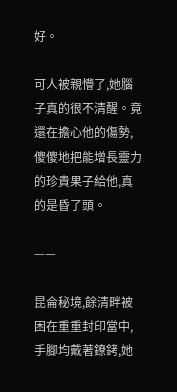好。

可人被親懵了,她腦子真的很不清醒。竟還在擔心他的傷勢,傻傻地把能增長靈力的珍貴果子給他,真的是昏了頭。

——

昆侖秘境,餘清畔被困在重重封印當中,手腳均戴著鐐銬,她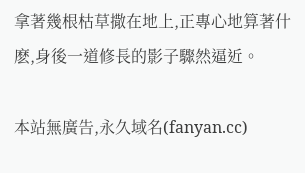拿著幾根枯草撒在地上,正專心地算著什麽,身後一道修長的影子驟然逼近。

本站無廣告,永久域名(fanyan.cc)